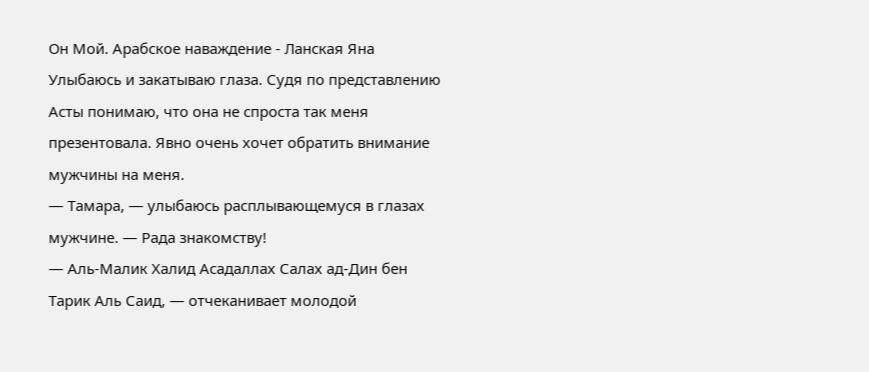Он Мой. Арабское наваждение - Ланская Яна
Улыбаюсь и закатываю глаза. Судя по представлению Асты понимаю, что она не спроста так меня презентовала. Явно очень хочет обратить внимание мужчины на меня.
— Тамара, — улыбаюсь расплывающемуся в глазах мужчине. — Рада знакомству!
— Аль-Малик Халид Асадаллах Салах ад-Дин бен Тарик Аль Саид, — отчеканивает молодой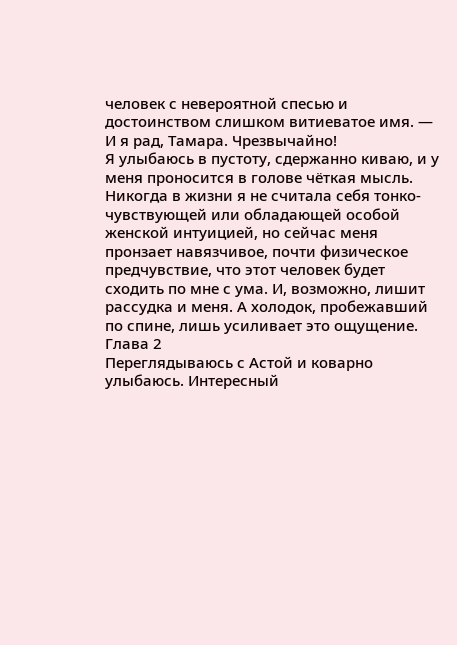человек с невероятной спесью и достоинством слишком витиеватое имя. — И я рад, Тамара. Чрезвычайно!
Я улыбаюсь в пустоту, сдержанно киваю, и у меня проносится в голове чёткая мысль. Никогда в жизни я не считала себя тонко-чувствующей или обладающей особой женской интуицией, но сейчас меня пронзает навязчивое, почти физическое предчувствие, что этот человек будет сходить по мне с ума. И, возможно, лишит рассудка и меня. А холодок, пробежавший по спине, лишь усиливает это ощущение.
Глава 2
Переглядываюсь с Астой и коварно улыбаюсь. Интересный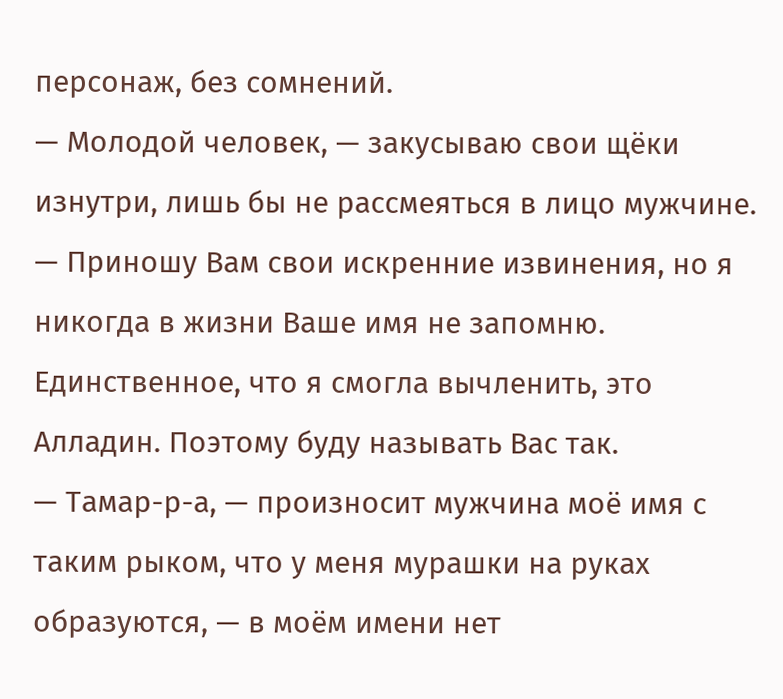персонаж, без сомнений.
— Молодой человек, — закусываю свои щёки изнутри, лишь бы не рассмеяться в лицо мужчине. — Приношу Вам свои искренние извинения, но я никогда в жизни Ваше имя не запомню. Единственное, что я смогла вычленить, это Алладин. Поэтому буду называть Вас так.
— Тамар-р-а, — произносит мужчина моё имя с таким рыком, что у меня мурашки на руках образуются, — в моём имени нет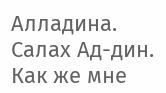Алладина. Салах Ад-дин.
Как же мне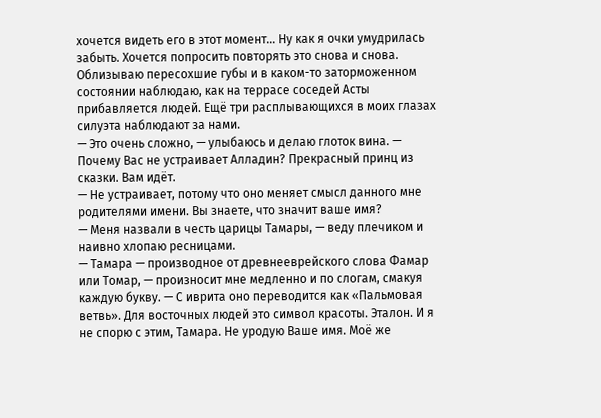хочется видеть его в этот момент… Ну как я очки умудрилась забыть. Хочется попросить повторять это снова и снова. Облизываю пересохшие губы и в каком-то заторможенном состоянии наблюдаю, как на террасе соседей Асты прибавляется людей. Ещё три расплывающихся в моих глазах силуэта наблюдают за нами.
— Это очень сложно, — улыбаюсь и делаю глоток вина. — Почему Вас не устраивает Алладин? Прекрасный принц из сказки. Вам идёт.
— Не устраивает, потому что оно меняет смысл данного мне родителями имени. Вы знаете, что значит ваше имя?
— Меня назвали в честь царицы Тамары, — веду плечиком и наивно хлопаю ресницами.
— Тамара — производное от древнееврейского слова Фамар или Томар, — произносит мне медленно и по слогам, смакуя каждую букву. — С иврита оно переводится как «Пальмовая ветвь». Для восточных людей это символ красоты. Эталон. И я не спорю с этим, Тамара. Не уродую Ваше имя. Моё же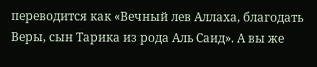переводится как «Вечный лев Аллаха, благодать Веры, сын Тарика из рода Аль Саид». А вы же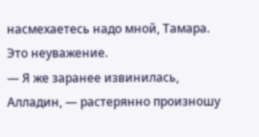насмехаетесь надо мной, Тамара. Это неуважение.
— Я же заранее извинилась, Алладин, — растерянно произношу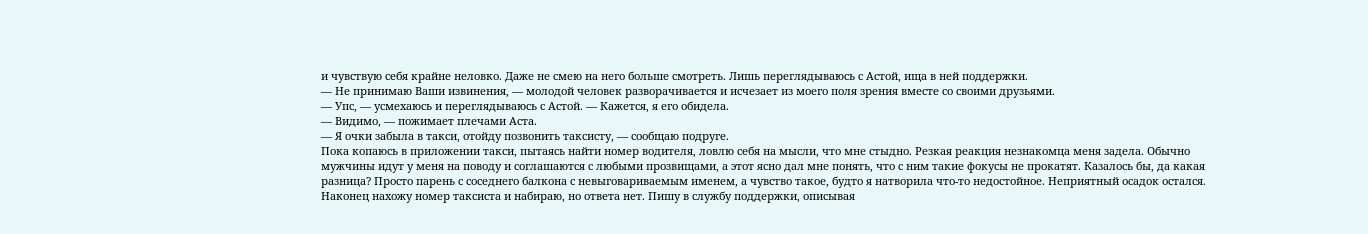и чувствую себя крайне неловко. Даже не смею на него больше смотреть. Лишь переглядываюсь с Астой, ища в ней поддержки.
— Не принимаю Ваши извинения, — молодой человек разворачивается и исчезает из моего поля зрения вместе со своими друзьями.
— Упс, — усмехаюсь и переглядываюсь с Астой. — Кажется, я его обидела.
— Видимо, — пожимает плечами Аста.
— Я очки забыла в такси, отойду позвонить таксисту, — сообщаю подруге.
Пока копаюсь в приложении такси, пытаясь найти номер водителя, ловлю себя на мысли, что мне стыдно. Резкая реакция незнакомца меня задела. Обычно мужчины идут у меня на поводу и соглашаются с любыми прозвищами, а этот ясно дал мне понять, что с ним такие фокусы не прокатят. Казалось бы, да какая разница? Просто парень с соседнего балкона с невыговариваемым именем, а чувство такое, будто я натворила что-то недостойное. Неприятный осадок остался.
Наконец нахожу номер таксиста и набираю, но ответа нет. Пишу в службу поддержки, описывая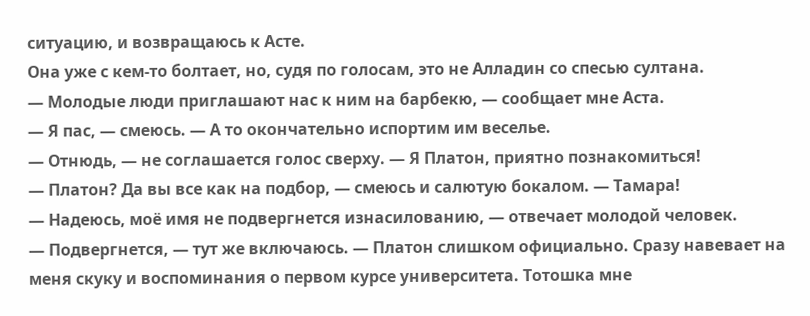ситуацию, и возвращаюсь к Асте.
Она уже с кем-то болтает, но, судя по голосам, это не Алладин со спесью султана.
— Молодые люди приглашают нас к ним на барбекю, — сообщает мне Аста.
— Я пас, — смеюсь. — А то окончательно испортим им веселье.
— Отнюдь, — не соглашается голос сверху. — Я Платон, приятно познакомиться!
— Платон? Да вы все как на подбор, — смеюсь и салютую бокалом. — Тамара!
— Надеюсь, моё имя не подвергнется изнасилованию, — отвечает молодой человек.
— Подвергнется, — тут же включаюсь. — Платон слишком официально. Сразу навевает на меня скуку и воспоминания о первом курсе университета. Тотошка мне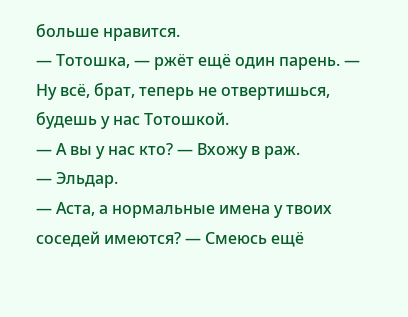больше нравится.
— Тотошка, — ржёт ещё один парень. — Ну всё, брат, теперь не отвертишься, будешь у нас Тотошкой.
— А вы у нас кто? — Вхожу в раж.
— Эльдар.
— Аста, а нормальные имена у твоих соседей имеются? — Смеюсь ещё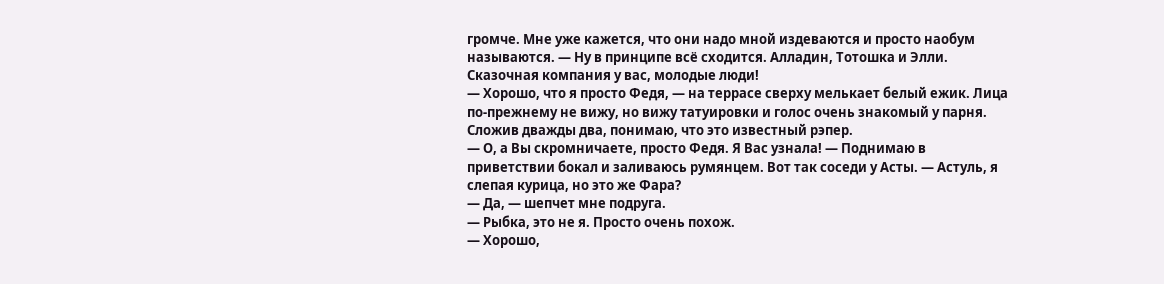громче. Мне уже кажется, что они надо мной издеваются и просто наобум называются. — Ну в принципе всё сходится. Алладин, Тотошка и Элли. Сказочная компания у вас, молодые люди!
— Хорошо, что я просто Федя, — на террасе сверху мелькает белый ежик. Лица по-прежнему не вижу, но вижу татуировки и голос очень знакомый у парня. Сложив дважды два, понимаю, что это известный рэпер.
— О, а Вы скромничаете, просто Федя. Я Вас узнала! — Поднимаю в приветствии бокал и заливаюсь румянцем. Вот так соседи у Асты. — Астуль, я слепая курица, но это же Фара?
— Да, — шепчет мне подруга.
— Рыбка, это не я. Просто очень похож.
— Хорошо,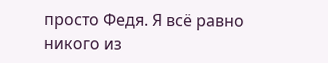просто Федя. Я всё равно никого из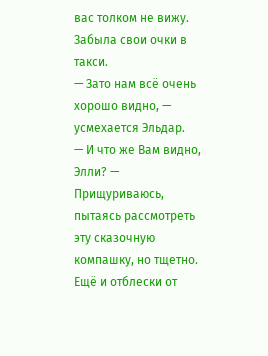вас толком не вижу. Забыла свои очки в такси.
— Зато нам всё очень хорошо видно, — усмехается Эльдар.
— И что же Вам видно, Элли? — Прищуриваюсь, пытаясь рассмотреть эту сказочную компашку, но тщетно. Ещё и отблески от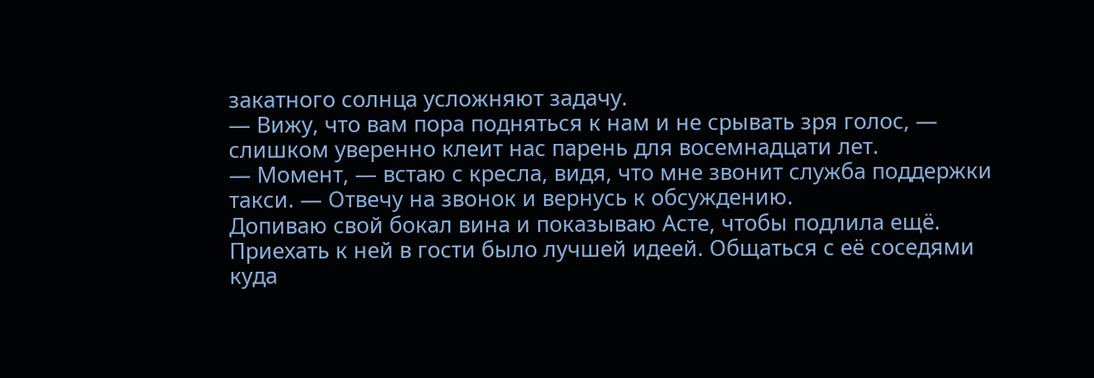закатного солнца усложняют задачу.
— Вижу, что вам пора подняться к нам и не срывать зря голос, — слишком уверенно клеит нас парень для восемнадцати лет.
— Момент, — встаю с кресла, видя, что мне звонит служба поддержки такси. — Отвечу на звонок и вернусь к обсуждению.
Допиваю свой бокал вина и показываю Асте, чтобы подлила ещё. Приехать к ней в гости было лучшей идеей. Общаться с её соседями куда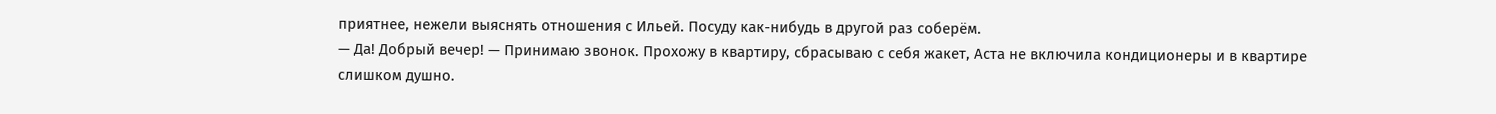приятнее, нежели выяснять отношения с Ильей. Посуду как-нибудь в другой раз соберём.
— Да! Добрый вечер! — Принимаю звонок. Прохожу в квартиру, сбрасываю с себя жакет, Аста не включила кондиционеры и в квартире слишком душно.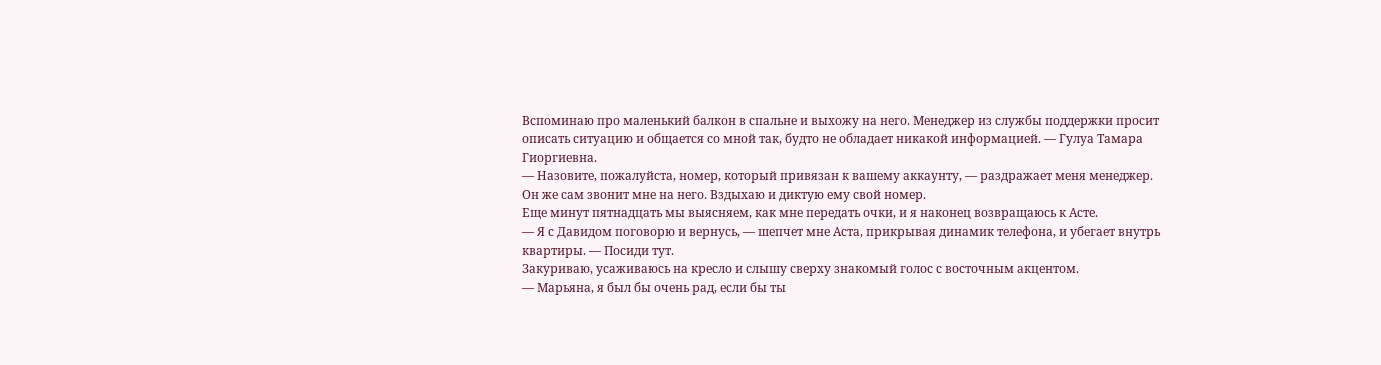Вспоминаю про маленький балкон в спальне и выхожу на него. Менеджер из службы поддержки просит описать ситуацию и общается со мной так, будто не обладает никакой информацией. — Гулуа Тамара Гиоргиевна.
— Назовите, пожалуйста, номер, который привязан к вашему аккаунту, — раздражает меня менеджер. Он же сам звонит мне на него. Вздыхаю и диктую ему свой номер.
Еще минут пятнадцать мы выясняем, как мне передать очки, и я наконец возвращаюсь к Асте.
— Я с Давидом поговорю и вернусь, — шепчет мне Аста, прикрывая динамик телефона, и убегает внутрь квартиры. — Посиди тут.
Закуриваю, усаживаюсь на кресло и слышу сверху знакомый голос с восточным акцентом.
— Марьяна, я был бы очень рад, если бы ты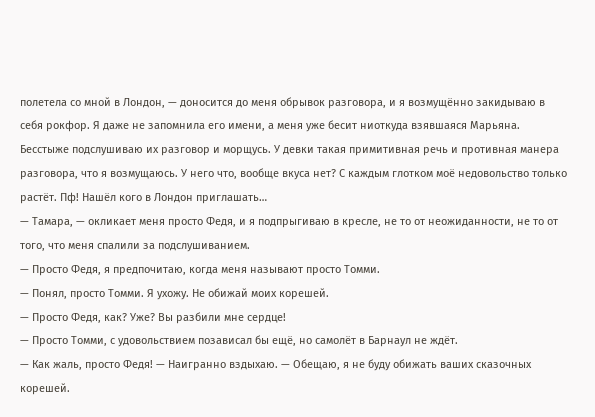полетела со мной в Лондон, — доносится до меня обрывок разговора, и я возмущённо закидываю в себя рокфор. Я даже не запомнила его имени, а меня уже бесит ниоткуда взявшаяся Марьяна. Бесстыже подслушиваю их разговор и морщусь. У девки такая примитивная речь и противная манера разговора, что я возмущаюсь. У него что, вообще вкуса нет? С каждым глотком моё недовольство только растёт. Пф! Нашёл кого в Лондон приглашать…
— Тамара, — окликает меня просто Федя, и я подпрыгиваю в кресле, не то от неожиданности, не то от того, что меня спалили за подслушиванием.
— Просто Федя, я предпочитаю, когда меня называют просто Томми.
— Понял, просто Томми. Я ухожу. Не обижай моих корешей.
— Просто Федя, как? Уже? Вы разбили мне сердце!
— Просто Томми, с удовольствием позависал бы ещё, но самолёт в Барнаул не ждёт.
— Как жаль, просто Федя! — Наигранно вздыхаю. — Обещаю, я не буду обижать ваших сказочных корешей.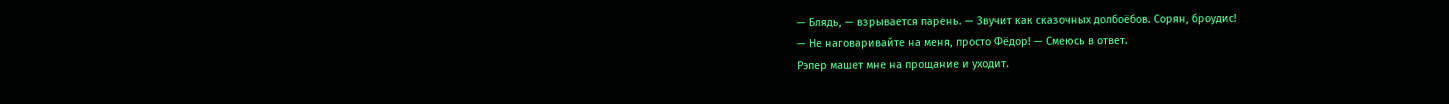— Блядь, — взрывается парень. — Звучит как сказочных долбоёбов. Сорян, броудис!
— Не наговаривайте на меня, просто Фёдор! — Смеюсь в ответ.
Рэпер машет мне на прощание и уходит.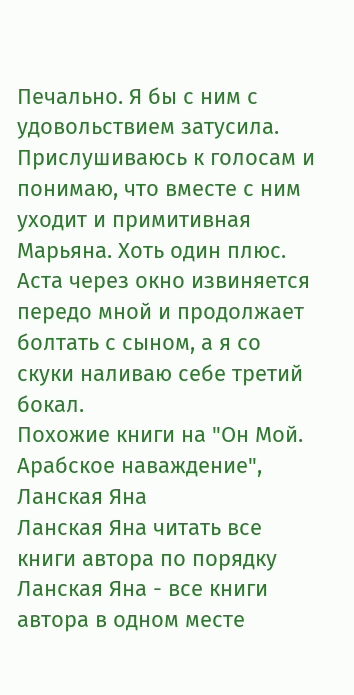Печально. Я бы с ним с удовольствием затусила. Прислушиваюсь к голосам и понимаю, что вместе с ним уходит и примитивная Марьяна. Хоть один плюс.
Аста через окно извиняется передо мной и продолжает болтать с сыном, а я со скуки наливаю себе третий бокал.
Похожие книги на "Он Мой. Арабское наваждение", Ланская Яна
Ланская Яна читать все книги автора по порядку
Ланская Яна - все книги автора в одном месте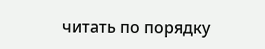читать по порядку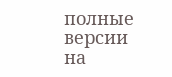полные версии на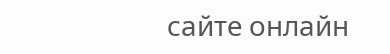сайте онлайн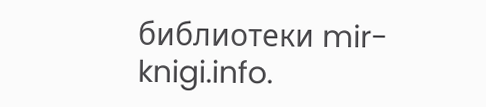библиотеки mir-knigi.info.